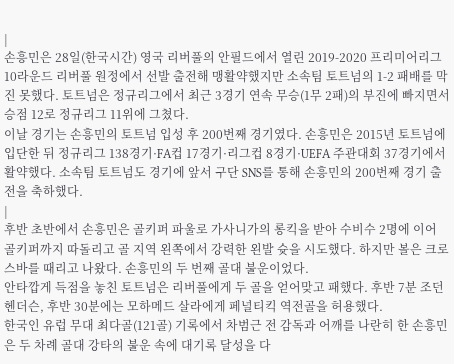|
손흥민은 28일(한국시간) 영국 리버풀의 안필드에서 열린 2019-2020 프리미어리그 10라운드 리버풀 원정에서 선발 출전해 맹활약했지만 소속팀 토트넘의 1-2 패배를 막진 못했다. 토트넘은 정규리그에서 최근 3경기 연속 무승(1무 2패)의 부진에 빠지면서 승점 12로 정규리그 11위에 그쳤다.
이날 경기는 손흥민의 토트넘 입성 후 200번째 경기였다. 손흥민은 2015년 토트넘에 입단한 뒤 정규리그 138경기·FA컵 17경기·리그컵 8경기·UEFA 주관대회 37경기에서 활약했다. 소속팀 토트넘도 경기에 앞서 구단 SNS를 통해 손흥민의 200번째 경기 출전을 축하했다.
|
후반 초반에서 손흥민은 골키퍼 파울로 가사니가의 롱킥을 받아 수비수 2명에 이어 골키퍼까지 따돌리고 골 지역 왼쪽에서 강력한 왼발 슛을 시도했다. 하지만 볼은 크로스바를 때리고 나왔다. 손흥민의 두 번째 골대 불운이었다.
안타깝게 득점을 놓친 토트넘은 리버풀에게 두 골을 얻어맞고 패했다. 후반 7분 조던 헨더슨, 후반 30분에는 모하메드 살라에게 페널티킥 역전골을 허용했다.
한국인 유럽 무대 최다골(121골) 기록에서 차범근 전 감독과 어깨를 나란히 한 손흥민은 두 차례 골대 강타의 불운 속에 대기록 달성을 다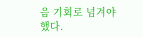음 기회로 넘겨야 했다.